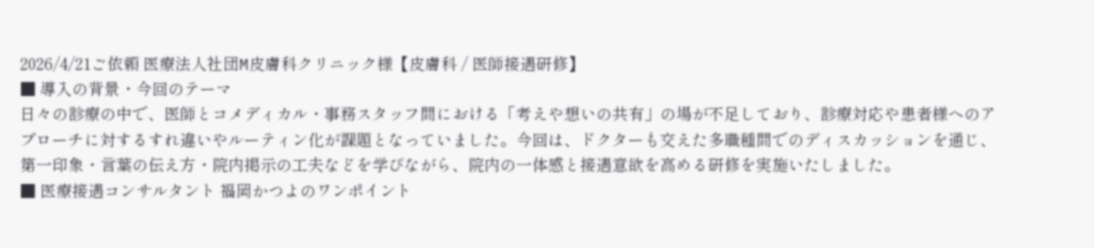2026/4/21ご依頼 医療法人社団M皮膚科クリニック様【皮膚科 / 医師接遇研修】
■ 導入の背景・今回のテーマ
日々の診療の中で、医師とコメディカル・事務スタッフ間における「考えや想いの共有」の場が不足しており、診療対応や患者様へのアプローチに対するすれ違いやルーティン化が課題となっていました。今回は、ドクターも交えた多職種間でのディスカッションを通じ、第一印象・言葉の伝え方・院内掲示の工夫などを学びながら、院内の一体感と接遇意欲を高める研修を実施いたしました。
■ 医療接遇コンサルタント 福岡かつよのワンポイント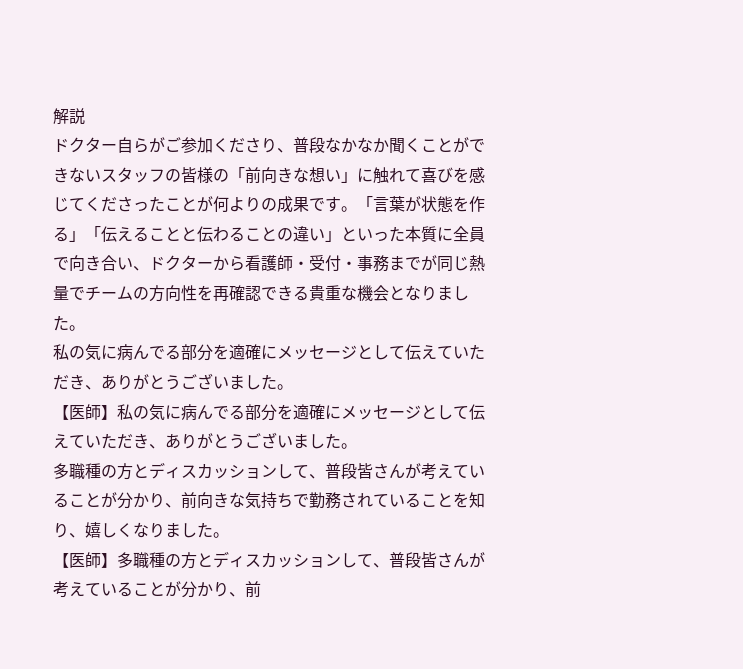解説
ドクター自らがご参加くださり、普段なかなか聞くことができないスタッフの皆様の「前向きな想い」に触れて喜びを感じてくださったことが何よりの成果です。「言葉が状態を作る」「伝えることと伝わることの違い」といった本質に全員で向き合い、ドクターから看護師・受付・事務までが同じ熱量でチームの方向性を再確認できる貴重な機会となりました。
私の気に病んでる部分を適確にメッセージとして伝えていただき、ありがとうございました。
【医師】私の気に病んでる部分を適確にメッセージとして伝えていただき、ありがとうございました。
多職種の方とディスカッションして、普段皆さんが考えていることが分かり、前向きな気持ちで勤務されていることを知り、嬉しくなりました。
【医師】多職種の方とディスカッションして、普段皆さんが考えていることが分かり、前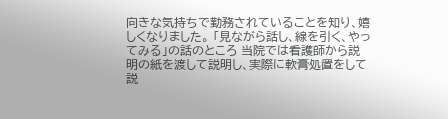向きな気持ちで勤務されていることを知り、嬉しくなりました。 「見ながら話し、線を引く、やってみる」の話のところ 当院では看護師から説明の紙を渡して説明し、実際に軟膏処置をして説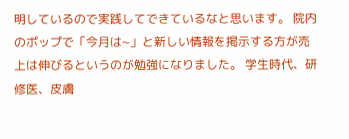明しているので実践してできているなと思います。 院内のポップで「今月は~」と新しい情報を掲示する方が売上は伸びるというのが勉強になりました。 学生時代、研修医、皮膚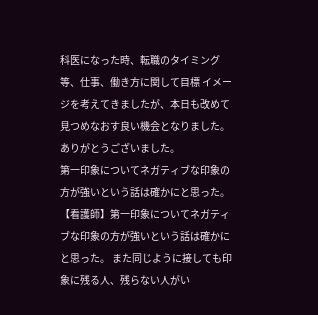科医になった時、転職のタイミング等、仕事、働き方に関して目標 イメージを考えてきましたが、本日も改めて見つめなおす良い機会となりました。ありがとうございました。
第一印象についてネガティブな印象の方が強いという話は確かにと思った。
【看護師】第一印象についてネガティブな印象の方が強いという話は確かにと思った。 また同じように接しても印象に残る人、残らない人がい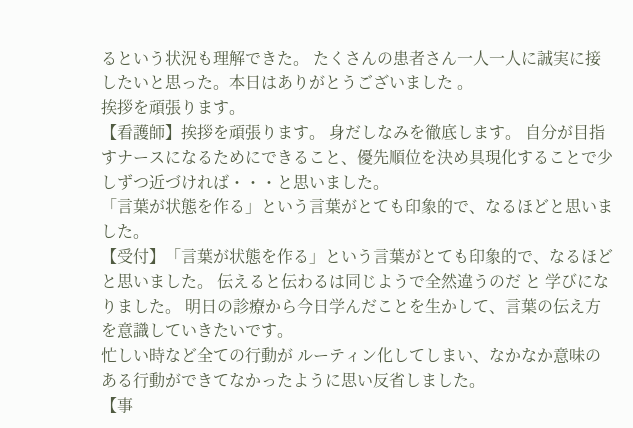るという状況も理解できた。 たくさんの患者さん一人一人に誠実に接したいと思った。本日はありがとうございました 。
挨拶を頑張ります。
【看護師】挨拶を頑張ります。 身だしなみを徹底します。 自分が目指すナースになるためにできること、優先順位を決め具現化することで少しずつ近づければ・・・と思いました。
「言葉が状態を作る」という言葉がとても印象的で、なるほどと思いました。
【受付】「言葉が状態を作る」という言葉がとても印象的で、なるほどと思いました。 伝えると伝わるは同じようで全然違うのだ と 学びになりました。 明日の診療から今日学んだことを生かして、言葉の伝え方を意識していきたいです。
忙しい時など全ての行動が ルーティン化してしまい、なかなか意味のある行動ができてなかったように思い反省しました。
【事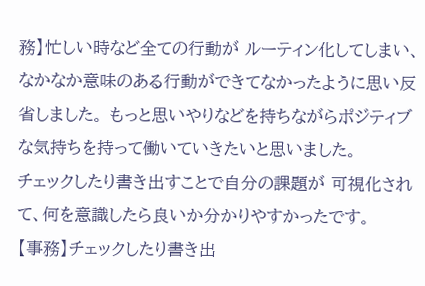務】忙しい時など全ての行動が ルーティン化してしまい、なかなか意味のある行動ができてなかったように思い反省しました。 もっと思いやりなどを持ちながらポジティブな気持ちを持って働いていきたいと思いました。
チェックしたり書き出すことで自分の課題が 可視化されて、何を意識したら良いか分かりやすかったです。
【事務】チェックしたり書き出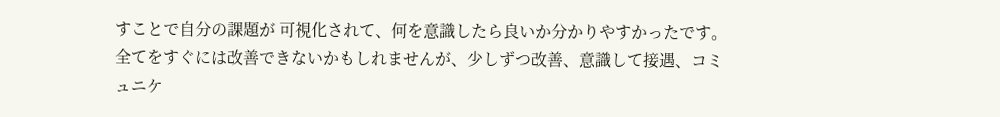すことで自分の課題が 可視化されて、何を意識したら良いか分かりやすかったです。 全てをすぐには改善できないかもしれませんが、少しずつ改善、意識して接遇、コミュニケ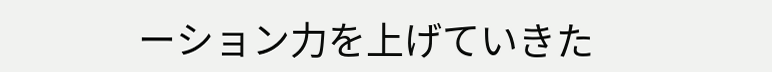ーション力を上げていきた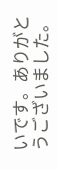いです。ありがとうございました。